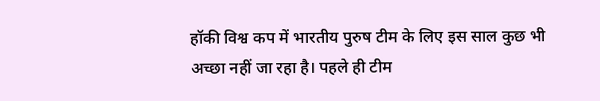हॉकी विश्व कप में भारतीय पुरुष टीम के लिए इस साल कुछ भी अच्छा नहीं जा रहा है। पहले ही टीम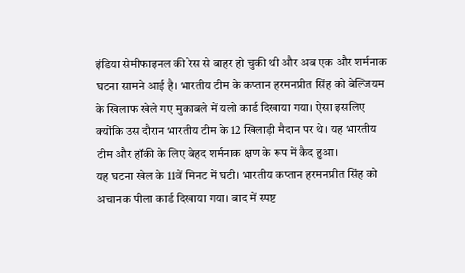इंडिया सेमीफाइनल की रेस से बाहर हो चुकी थी और अब एक और शर्मनाक घटना सामने आई है। भारतीय टीम के कप्तान हरमनप्रीत सिंह को बेल्जियम के खिलाफ खेले गए मुकाबले में यलो कार्ड दिखाया गया। ऐसा इसलिए क्योंकि उस दौरान भारतीय टीम के 12 खिलाड़ी मैदान पर थे। यह भारतीय टीम और हॉकी के लिए बेहद शर्मनाक क्षण के रूप में कैद हुआ।
यह घटना खेल के 11वें मिनट में घटी। भारतीय कप्तान हरमनप्रीत सिंह को अचानक पीला कार्ड दिखाया गया। बाद में स्पष्ट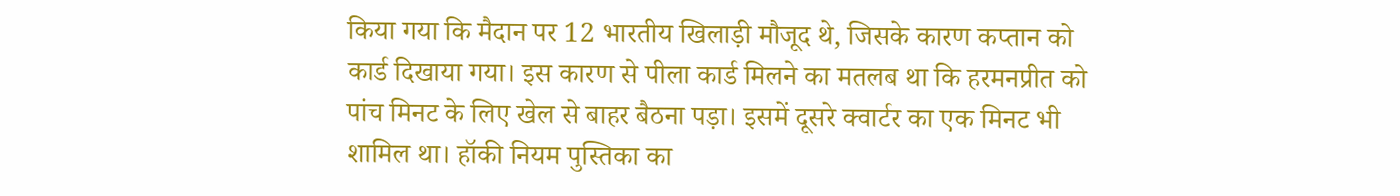किया गया कि मैदान पर 12 भारतीय खिलाड़ी मौजूद थे, जिसके कारण कप्तान को कार्ड दिखाया गया। इस कारण से पीला कार्ड मिलने का मतलब था कि हरमनप्रीत को पांच मिनट के लिए खेल से बाहर बैठना पड़ा। इसमें दूसरे क्वार्टर का एक मिनट भी शामिल था। हॉकी नियम पुस्तिका का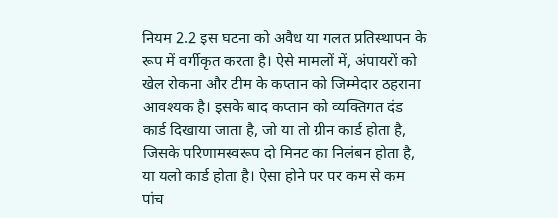नियम 2.2 इस घटना को अवैध या गलत प्रतिस्थापन के रूप में वर्गीकृत करता है। ऐसे मामलों में, अंपायरों को खेल रोकना और टीम के कप्तान को जिम्मेदार ठहराना आवश्यक है। इसके बाद कप्तान को व्यक्तिगत दंड कार्ड दिखाया जाता है, जो या तो ग्रीन कार्ड होता है, जिसके परिणामस्वरूप दो मिनट का निलंबन होता है, या यलो कार्ड होता है। ऐसा होने पर पर कम से कम पांच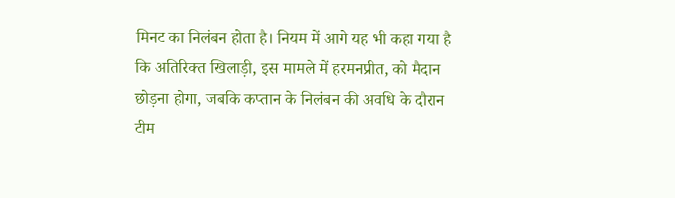मिनट का निलंबन होता है। नियम में आगे यह भी कहा गया है कि अतिरिक्त खिलाड़ी, इस मामले में हरमनप्रीत, को मैदान छोड़ना होगा, जबकि कप्तान के निलंबन की अवधि के दौरान टीम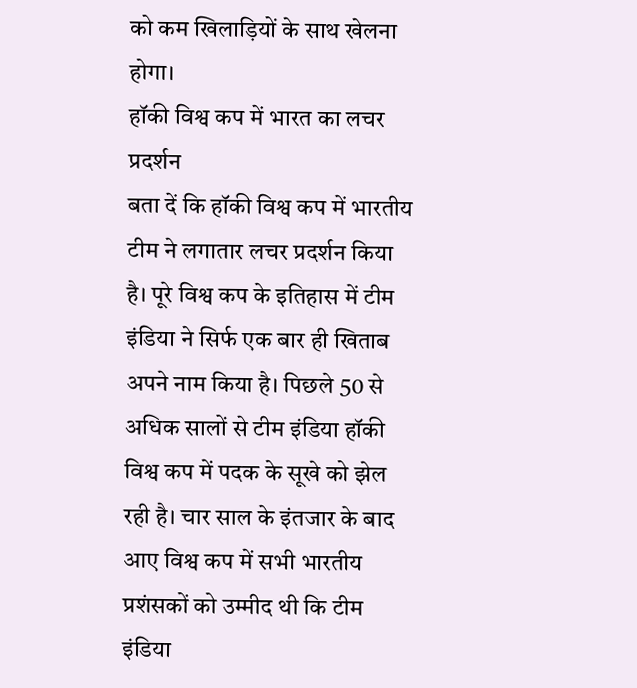को कम खिलाड़ियों के साथ खेलना होगा।
हॉकी विश्व कप में भारत का लचर प्रदर्शन
बता दें कि हॉकी विश्व कप में भारतीय टीम ने लगातार लचर प्रदर्शन किया है। पूरे विश्व कप के इतिहास में टीम इंडिया ने सिर्फ एक बार ही खिताब अपने नाम किया है। पिछले 50 से अधिक सालों से टीम इंडिया हॉकी विश्व कप में पदक के सूखे को झेल रही है। चार साल के इंतजार के बाद आए विश्व कप में सभी भारतीय प्रशंसकों को उम्मीद थी कि टीम इंडिया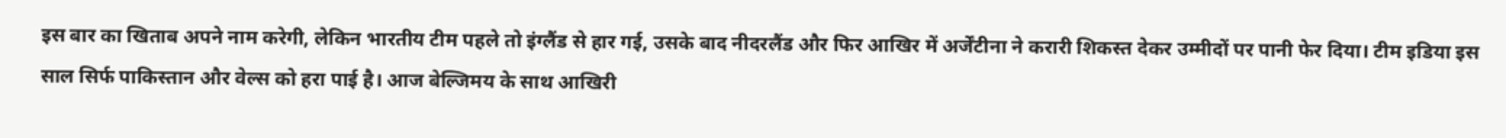इस बार का खिताब अपने नाम करेगी, लेकिन भारतीय टीम पहले तो इंग्लैंड से हार गई, उसके बाद नीदरलैंड और फिर आखिर में अर्जेंटीना ने करारी शिकस्त देकर उम्मीदों पर पानी फेर दिया। टीम इडिया इस साल सिर्फ पाकिस्तान और वेल्स को हरा पाई है। आज बेल्जिमय के साथ आखिरी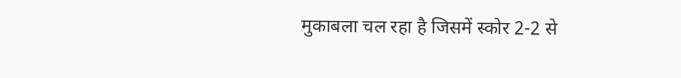मुकाबला चल रहा है जिसमें स्कोर 2-2 से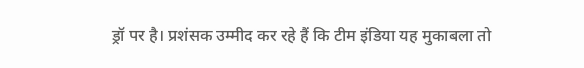ड्रॉ पर है। प्रशंसक उम्मीद कर रहे हैं कि टीम इंडिया यह मुकाबला तो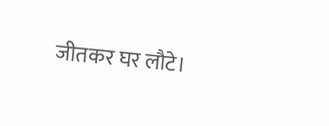जीतकर घर लौटे।